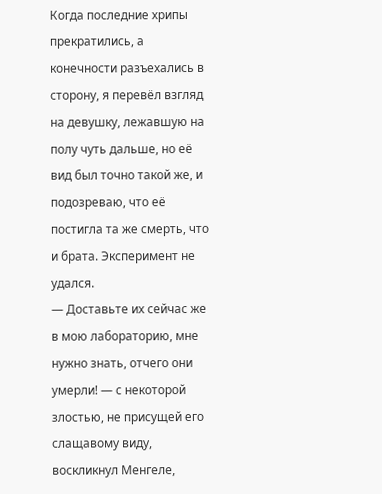Когда последние хрипы прекратились, а конечности разъехались в сторону, я перевёл взгляд на девушку, лежавшую на полу чуть дальше, но её вид был точно такой же, и подозреваю, что её постигла та же смерть, что и брата. Эксперимент не удался.
— Доставьте их сейчас же в мою лабораторию, мне нужно знать, отчего они умерли! — с некоторой злостью, не присущей его слащавому виду, воскликнул Менгеле,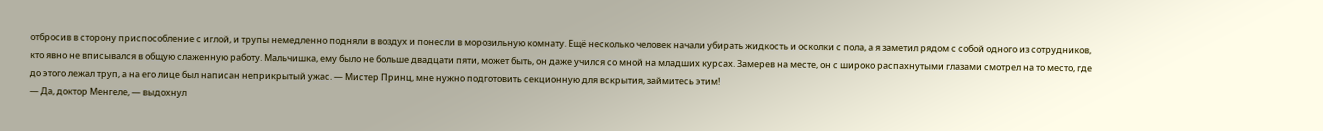отбросив в сторону приспособление с иглой, и трупы немедленно подняли в воздух и понесли в морозильную комнату. Ещё несколько человек начали убирать жидкость и осколки с пола, а я заметил рядом с собой одного из сотрудников, кто явно не вписывался в общую слаженную работу. Мальчишка, ему было не больше двадцати пяти, может быть, он даже учился со мной на младших курсах. Замерев на месте, он с широко распахнутыми глазами смотрел на то место, где до этого лежал труп, а на его лице был написан неприкрытый ужас. — Мистер Принц, мне нужно подготовить секционную для вскрытия, займитесь этим!
— Да, доктор Менгеле, — выдохнул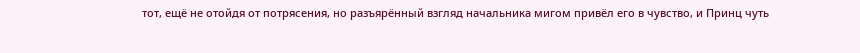тот, ещё не отойдя от потрясения, но разъярённый взгляд начальника мигом привёл его в чувство, и Принц чуть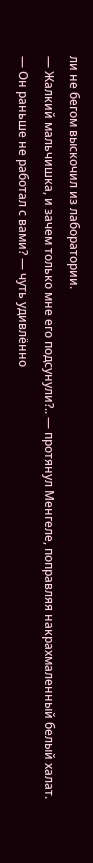ли не бегом выскочил из лаборатории.
— Жалкий мальчишка, и зачем только мне его подсунули?.. — протянул Менгеле, поправляя накрахмаленный белый халат.
— Он раньше не работал с вами? — чуть удивлённо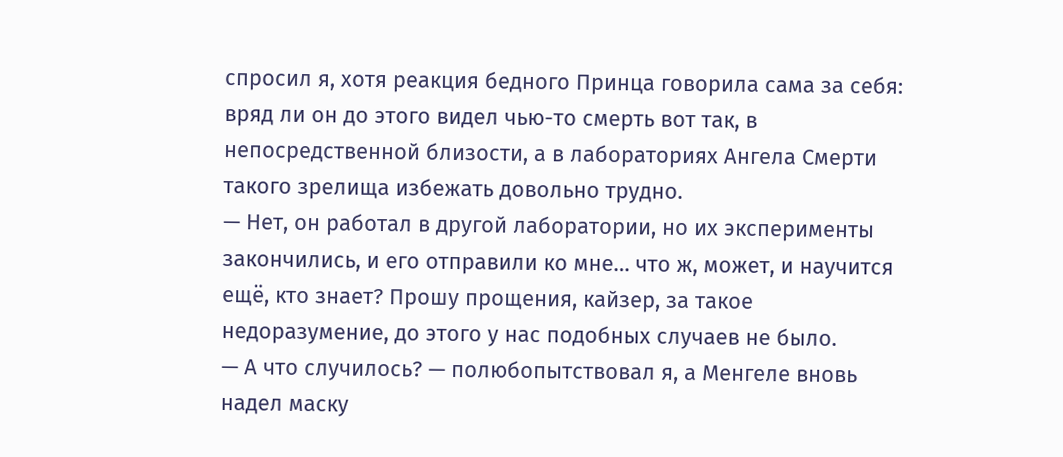спросил я, хотя реакция бедного Принца говорила сама за себя: вряд ли он до этого видел чью-то смерть вот так, в непосредственной близости, а в лабораториях Ангела Смерти такого зрелища избежать довольно трудно.
— Нет, он работал в другой лаборатории, но их эксперименты закончились, и его отправили ко мне… что ж, может, и научится ещё, кто знает? Прошу прощения, кайзер, за такое недоразумение, до этого у нас подобных случаев не было.
— А что случилось? — полюбопытствовал я, а Менгеле вновь надел маску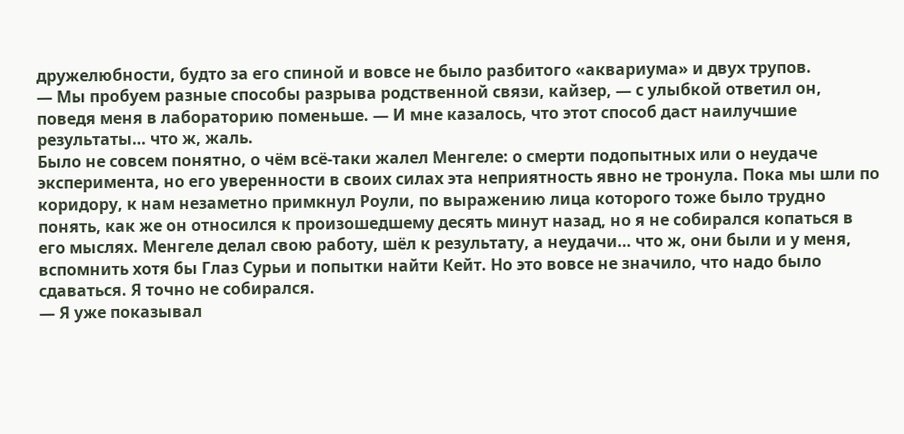дружелюбности, будто за его спиной и вовсе не было разбитого «аквариума» и двух трупов.
— Мы пробуем разные способы разрыва родственной связи, кайзер, — с улыбкой ответил он, поведя меня в лабораторию поменьше. — И мне казалось, что этот способ даст наилучшие результаты… что ж, жаль.
Было не совсем понятно, о чём всё-таки жалел Менгеле: о смерти подопытных или о неудаче эксперимента, но его уверенности в своих силах эта неприятность явно не тронула. Пока мы шли по коридору, к нам незаметно примкнул Роули, по выражению лица которого тоже было трудно понять, как же он относился к произошедшему десять минут назад, но я не собирался копаться в его мыслях. Менгеле делал свою работу, шёл к результату, а неудачи… что ж, они были и у меня, вспомнить хотя бы Глаз Сурьи и попытки найти Кейт. Но это вовсе не значило, что надо было сдаваться. Я точно не собирался.
— Я уже показывал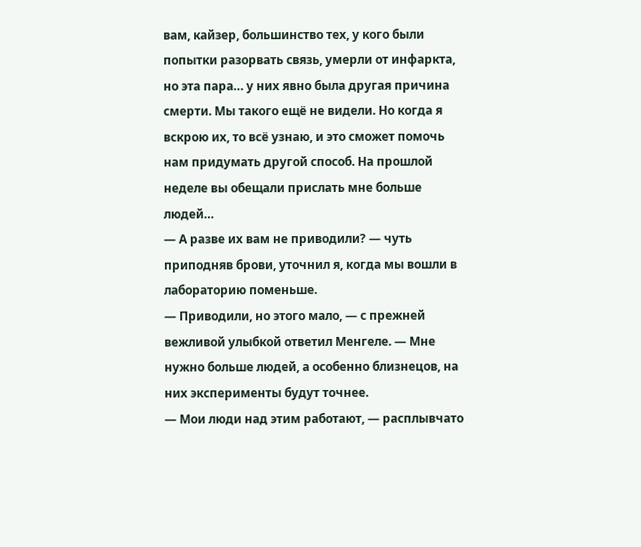вам, кайзер, большинство тех, у кого были попытки разорвать связь, умерли от инфаркта, но эта пара… у них явно была другая причина смерти. Мы такого ещё не видели. Но когда я вскрою их, то всё узнаю, и это сможет помочь нам придумать другой способ. На прошлой неделе вы обещали прислать мне больше людей…
— А разве их вам не приводили? — чуть приподняв брови, уточнил я, когда мы вошли в лабораторию поменьше.
— Приводили, но этого мало, — с прежней вежливой улыбкой ответил Менгеле. — Мне нужно больше людей, а особенно близнецов, на них эксперименты будут точнее.
— Мои люди над этим работают, — расплывчато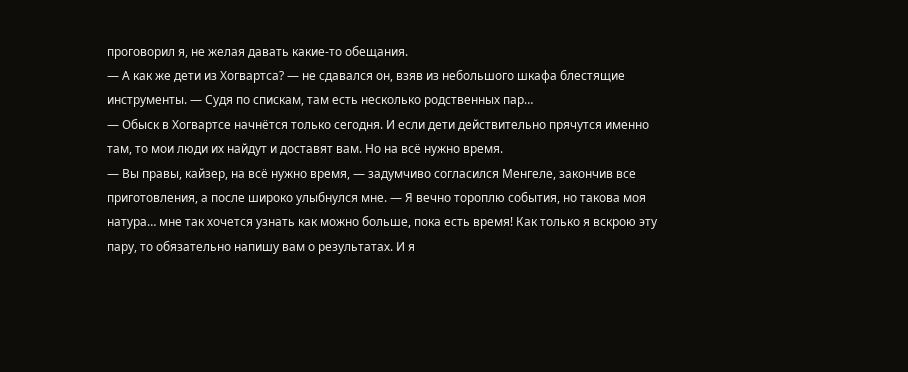проговорил я, не желая давать какие-то обещания.
— А как же дети из Хогвартса? — не сдавался он, взяв из небольшого шкафа блестящие инструменты. — Судя по спискам, там есть несколько родственных пар…
— Обыск в Хогвартсе начнётся только сегодня. И если дети действительно прячутся именно там, то мои люди их найдут и доставят вам. Но на всё нужно время.
— Вы правы, кайзер, на всё нужно время, — задумчиво согласился Менгеле, закончив все приготовления, а после широко улыбнулся мне. — Я вечно тороплю события, но такова моя натура… мне так хочется узнать как можно больше, пока есть время! Как только я вскрою эту пару, то обязательно напишу вам о результатах. И я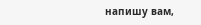напишу вам,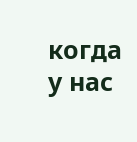когда у нас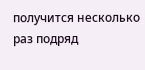получится несколько раз подряд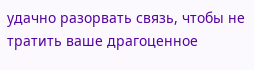удачно разорвать связь, чтобы не тратить ваше драгоценное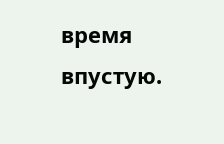время впустую.